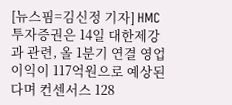[뉴스핌=김신정 기자] HMC투자증권은 14일 대한제강과 관련, 올 1분기 연결 영업이익이 117억원으로 예상된다며 컨센서스 128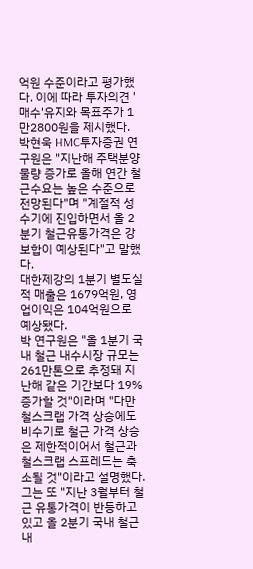억원 수준이라고 평가했다. 이에 따라 투자의견 '매수'유지와 목표주가 1만2800원을 제시했다.
박현욱 HMC투자증권 연구원은 "지난해 주택분양물량 증가로 올해 연간 철근수요는 높은 수준으로 전망된다"며 "계절적 성수기에 진입하면서 올 2분기 철근유통가격은 강보합이 예상된다"고 말했다.
대한제강의 1분기 별도실적 매출은 1679억원, 영업이익은 104억원으로 예상됐다.
박 연구원은 "올 1분기 국내 철근 내수시장 규모는 261만톤으로 추정돼 지난해 같은 기간보다 19%증가할 것"이라며 "다만 철스크랩 가격 상승에도 비수기로 철근 가격 상승은 제한적이어서 철근과 철스크랩 스프레드는 축소될 것"이라고 설명했다.
그는 또 "지난 3월부터 철근 유통가격이 반등하고 있고 올 2분기 국내 철근 내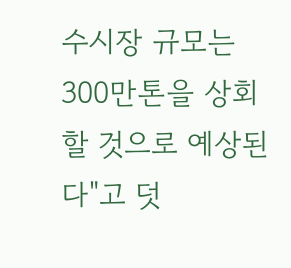수시장 규모는 300만톤을 상회할 것으로 예상된다"고 덧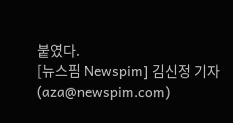붙였다.
[뉴스핌 Newspim] 김신정 기자 (aza@newspim.com)